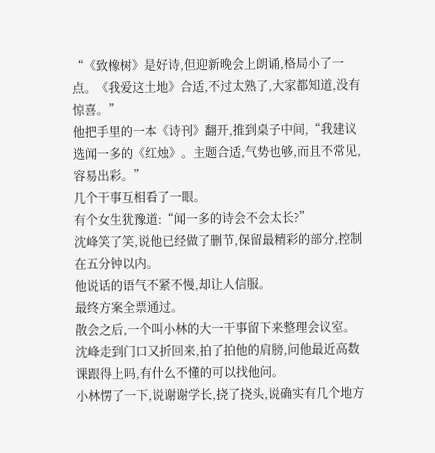“《致橡树》是好诗,但迎新晚会上朗诵,格局小了一点。《我爱这土地》合适,不过太熟了,大家都知道,没有惊喜。”
他把手里的一本《诗刊》翻开,推到桌子中间,“我建议选闻一多的《红烛》。主题合适,气势也够,而且不常见,容易出彩。”
几个干事互相看了一眼。
有个女生犹豫道:“闻一多的诗会不会太长?”
沈峰笑了笑,说他已经做了删节,保留最精彩的部分,控制在五分钟以内。
他说话的语气不紧不慢,却让人信服。
最终方案全票通过。
散会之后,一个叫小林的大一干事留下来整理会议室。
沈峰走到门口又折回来,拍了拍他的肩膀,问他最近高数课跟得上吗,有什么不懂的可以找他问。
小林愣了一下,说谢谢学长,挠了挠头,说确实有几个地方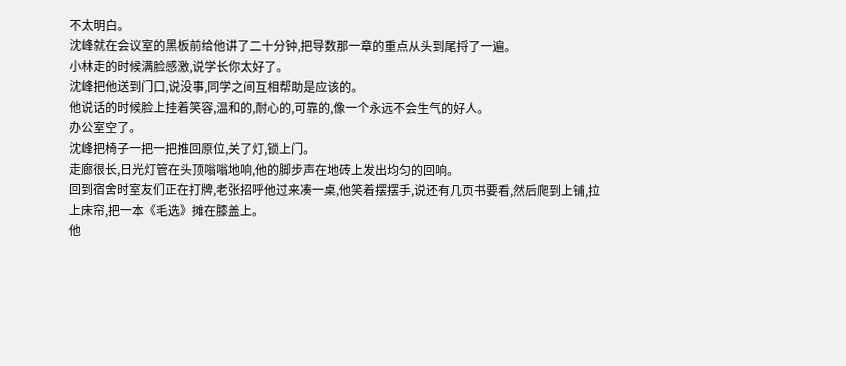不太明白。
沈峰就在会议室的黑板前给他讲了二十分钟,把导数那一章的重点从头到尾捋了一遍。
小林走的时候满脸感激,说学长你太好了。
沈峰把他送到门口,说没事,同学之间互相帮助是应该的。
他说话的时候脸上挂着笑容,温和的,耐心的,可靠的,像一个永远不会生气的好人。
办公室空了。
沈峰把椅子一把一把推回原位,关了灯,锁上门。
走廊很长,日光灯管在头顶嗡嗡地响,他的脚步声在地砖上发出均匀的回响。
回到宿舍时室友们正在打牌,老张招呼他过来凑一桌,他笑着摆摆手,说还有几页书要看,然后爬到上铺,拉上床帘,把一本《毛选》摊在膝盖上。
他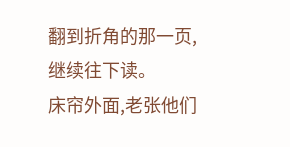翻到折角的那一页,继续往下读。
床帘外面,老张他们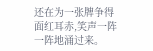还在为一张牌争得面红耳赤,笑声一阵一阵地涌过来。